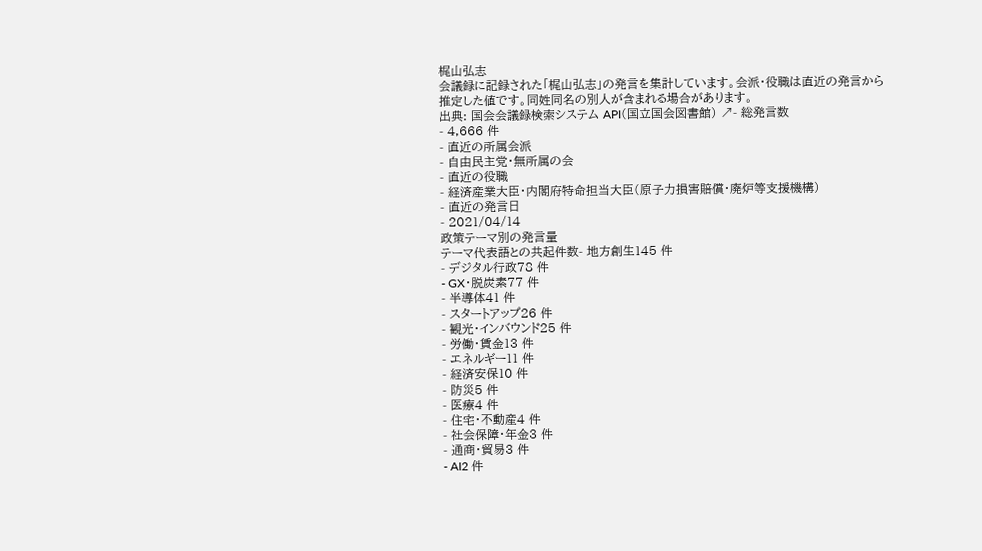梶山弘志
会議録に記録された「梶山弘志」の発言を集計しています。会派・役職は直近の発言から推定した値です。同姓同名の別人が含まれる場合があります。
出典: 国会会議録検索システム API(国立国会図書館) ↗- 総発言数
- 4,666 件
- 直近の所属会派
- 自由民主党・無所属の会
- 直近の役職
- 経済産業大臣・内閣府特命担当大臣(原子力損害賠償・廃炉等支援機構)
- 直近の発言日
- 2021/04/14
政策テーマ別の発言量
テーマ代表語との共起件数- 地方創生145 件
- デジタル行政78 件
- GX・脱炭素77 件
- 半導体41 件
- スタートアップ26 件
- 観光・インバウンド25 件
- 労働・賃金13 件
- エネルギー11 件
- 経済安保10 件
- 防災5 件
- 医療4 件
- 住宅・不動産4 件
- 社会保障・年金3 件
- 通商・貿易3 件
- AI2 件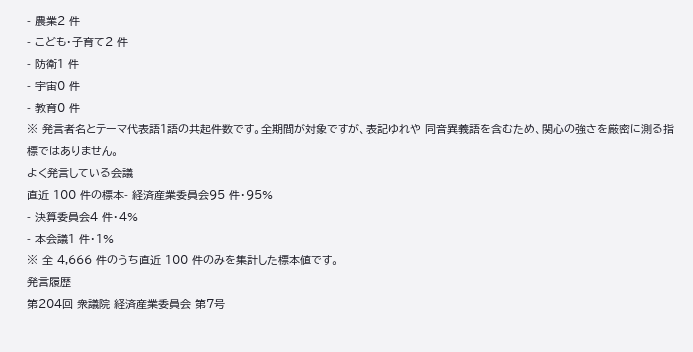- 農業2 件
- こども・子育て2 件
- 防衛1 件
- 宇宙0 件
- 教育0 件
※ 発言者名とテーマ代表語1語の共起件数です。全期間が対象ですが、表記ゆれや 同音異義語を含むため、関心の強さを厳密に測る指標ではありません。
よく発言している会議
直近 100 件の標本- 経済産業委員会95 件・95%
- 決算委員会4 件・4%
- 本会議1 件・1%
※ 全 4,666 件のうち直近 100 件のみを集計した標本値です。
発言履歴
第204回 衆議院 経済産業委員会 第7号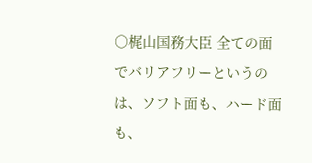○梶山国務大臣 全ての面でバリアフリーというのは、ソフト面も、ハード面も、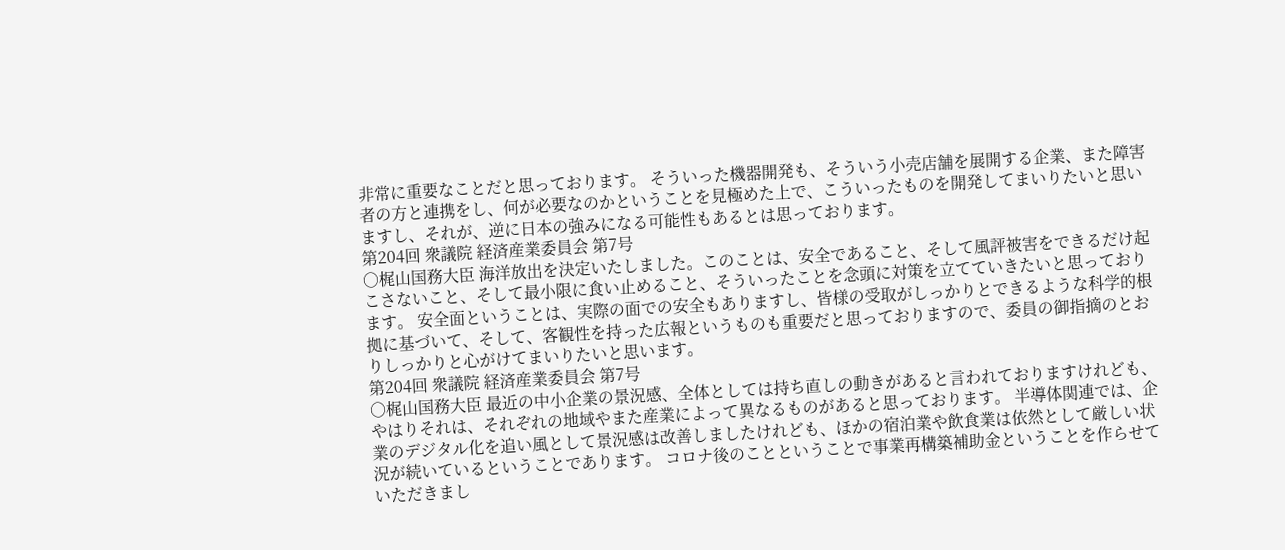非常に重要なことだと思っております。 そういった機器開発も、そういう小売店舗を展開する企業、また障害者の方と連携をし、何が必要なのかということを見極めた上で、こういったものを開発してまいりたいと思いますし、それが、逆に日本の強みになる可能性もあるとは思っております。
第204回 衆議院 経済産業委員会 第7号
○梶山国務大臣 海洋放出を決定いたしました。このことは、安全であること、そして風評被害をできるだけ起こさないこと、そして最小限に食い止めること、そういったことを念頭に対策を立てていきたいと思っております。 安全面ということは、実際の面での安全もありますし、皆様の受取がしっかりとできるような科学的根拠に基づいて、そして、客観性を持った広報というものも重要だと思っておりますので、委員の御指摘のとおりしっかりと心がけてまいりたいと思います。
第204回 衆議院 経済産業委員会 第7号
○梶山国務大臣 最近の中小企業の景況感、全体としては持ち直しの動きがあると言われておりますけれども、やはりそれは、それぞれの地域やまた産業によって異なるものがあると思っております。 半導体関連では、企業のデジタル化を追い風として景況感は改善しましたけれども、ほかの宿泊業や飲食業は依然として厳しい状況が続いているということであります。 コロナ後のことということで事業再構築補助金ということを作らせていただきまし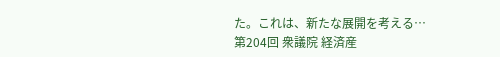た。これは、新たな展開を考える…
第204回 衆議院 経済産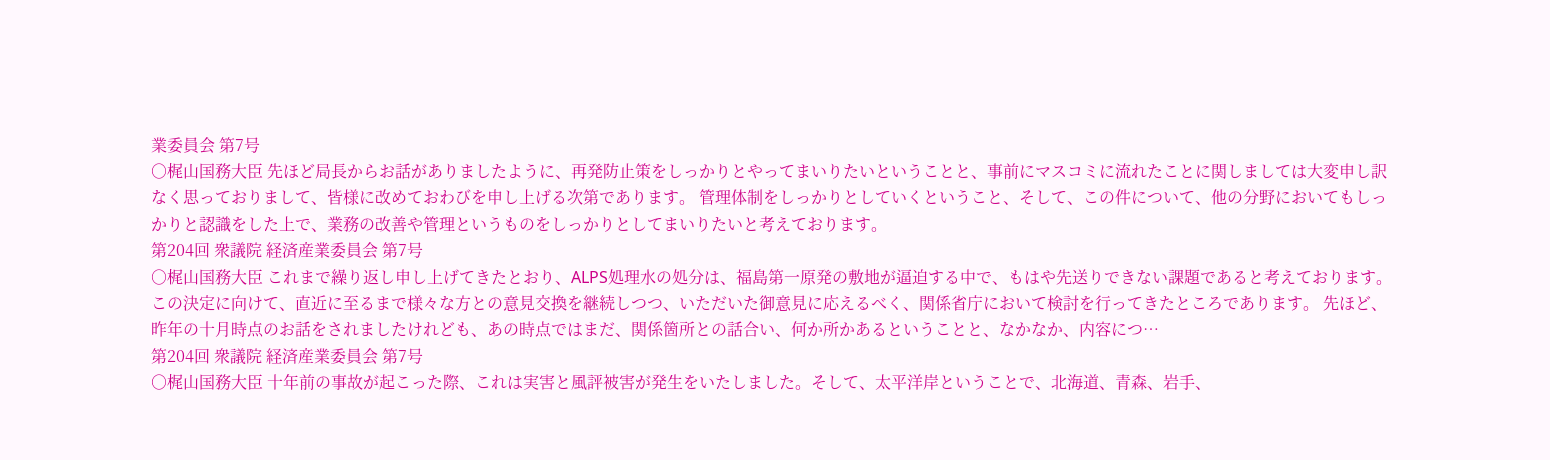業委員会 第7号
○梶山国務大臣 先ほど局長からお話がありましたように、再発防止策をしっかりとやってまいりたいということと、事前にマスコミに流れたことに関しましては大変申し訳なく思っておりまして、皆様に改めておわびを申し上げる次第であります。 管理体制をしっかりとしていくということ、そして、この件について、他の分野においてもしっかりと認識をした上で、業務の改善や管理というものをしっかりとしてまいりたいと考えております。
第204回 衆議院 経済産業委員会 第7号
○梶山国務大臣 これまで繰り返し申し上げてきたとおり、ALPS処理水の処分は、福島第一原発の敷地が逼迫する中で、もはや先送りできない課題であると考えております。この決定に向けて、直近に至るまで様々な方との意見交換を継続しつつ、いただいた御意見に応えるべく、関係省庁において検討を行ってきたところであります。 先ほど、昨年の十月時点のお話をされましたけれども、あの時点ではまだ、関係箇所との話合い、何か所かあるということと、なかなか、内容につ…
第204回 衆議院 経済産業委員会 第7号
○梶山国務大臣 十年前の事故が起こった際、これは実害と風評被害が発生をいたしました。そして、太平洋岸ということで、北海道、青森、岩手、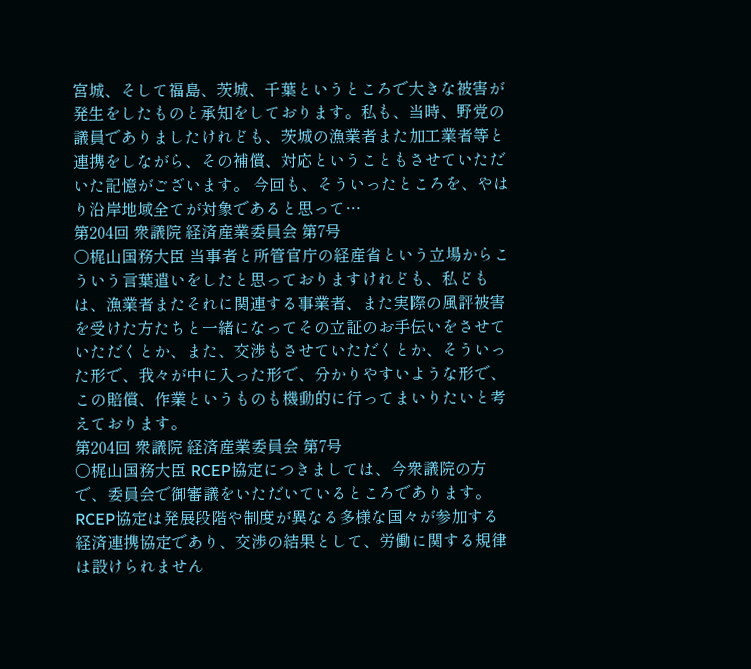宮城、そして福島、茨城、千葉というところで大きな被害が発生をしたものと承知をしております。私も、当時、野党の議員でありましたけれども、茨城の漁業者また加工業者等と連携をしながら、その補償、対応ということもさせていただいた記憶がございます。 今回も、そういったところを、やはり沿岸地域全てが対象であると思って…
第204回 衆議院 経済産業委員会 第7号
○梶山国務大臣 当事者と所管官庁の経産省という立場からこういう言葉遣いをしたと思っておりますけれども、私どもは、漁業者またそれに関連する事業者、また実際の風評被害を受けた方たちと一緒になってその立証のお手伝いをさせていただくとか、また、交渉もさせていただくとか、そういった形で、我々が中に入った形で、分かりやすいような形で、この賠償、作業というものも機動的に行ってまいりたいと考えております。
第204回 衆議院 経済産業委員会 第7号
○梶山国務大臣 RCEP協定につきましては、今衆議院の方で、委員会で御審議をいただいているところであります。 RCEP協定は発展段階や制度が異なる多様な国々が参加する経済連携協定であり、交渉の結果として、労働に関する規律は設けられません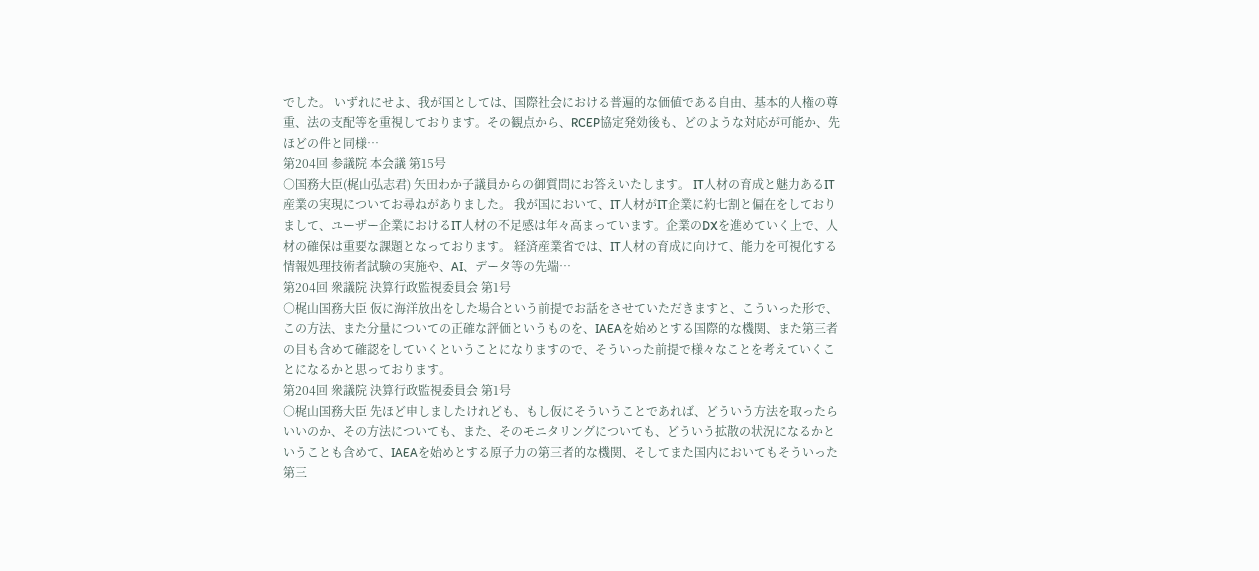でした。 いずれにせよ、我が国としては、国際社会における普遍的な価値である自由、基本的人権の尊重、法の支配等を重視しております。その観点から、RCEP協定発効後も、どのような対応が可能か、先ほどの件と同様…
第204回 参議院 本会議 第15号
○国務大臣(梶山弘志君) 矢田わか子議員からの御質問にお答えいたします。 IT人材の育成と魅力あるIT産業の実現についてお尋ねがありました。 我が国において、IT人材がIT企業に約七割と偏在をしておりまして、ユーザー企業におけるIT人材の不足感は年々高まっています。企業のDXを進めていく上で、人材の確保は重要な課題となっております。 経済産業省では、IT人材の育成に向けて、能力を可視化する情報処理技術者試験の実施や、AI、データ等の先端…
第204回 衆議院 決算行政監視委員会 第1号
○梶山国務大臣 仮に海洋放出をした場合という前提でお話をさせていただきますと、こういった形で、この方法、また分量についての正確な評価というものを、IAEAを始めとする国際的な機関、また第三者の目も含めて確認をしていくということになりますので、そういった前提で様々なことを考えていくことになるかと思っております。
第204回 衆議院 決算行政監視委員会 第1号
○梶山国務大臣 先ほど申しましたけれども、もし仮にそういうことであれば、どういう方法を取ったらいいのか、その方法についても、また、そのモニタリングについても、どういう拡散の状況になるかということも含めて、IAEAを始めとする原子力の第三者的な機関、そしてまた国内においてもそういった第三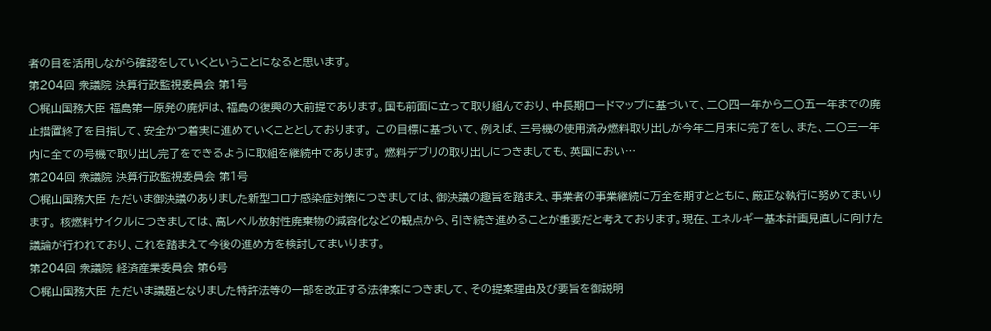者の目を活用しながら確認をしていくということになると思います。
第204回 衆議院 決算行政監視委員会 第1号
○梶山国務大臣 福島第一原発の廃炉は、福島の復興の大前提であります。国も前面に立って取り組んでおり、中長期ロードマップに基づいて、二〇四一年から二〇五一年までの廃止措置終了を目指して、安全かつ着実に進めていくこととしております。 この目標に基づいて、例えば、三号機の使用済み燃料取り出しが今年二月末に完了をし、また、二〇三一年内に全ての号機で取り出し完了をできるように取組を継続中であります。 燃料デブリの取り出しにつきましても、英国におい…
第204回 衆議院 決算行政監視委員会 第1号
○梶山国務大臣 ただいま御決議のありました新型コロナ感染症対策につきましては、御決議の趣旨を踏まえ、事業者の事業継続に万全を期すとともに、厳正な執行に努めてまいります。 核燃料サイクルにつきましては、高レベル放射性廃棄物の減容化などの観点から、引き続き進めることが重要だと考えております。現在、エネルギー基本計画見直しに向けた議論が行われており、これを踏まえて今後の進め方を検討してまいります。
第204回 衆議院 経済産業委員会 第6号
○梶山国務大臣 ただいま議題となりました特許法等の一部を改正する法律案につきまして、その提案理由及び要旨を御説明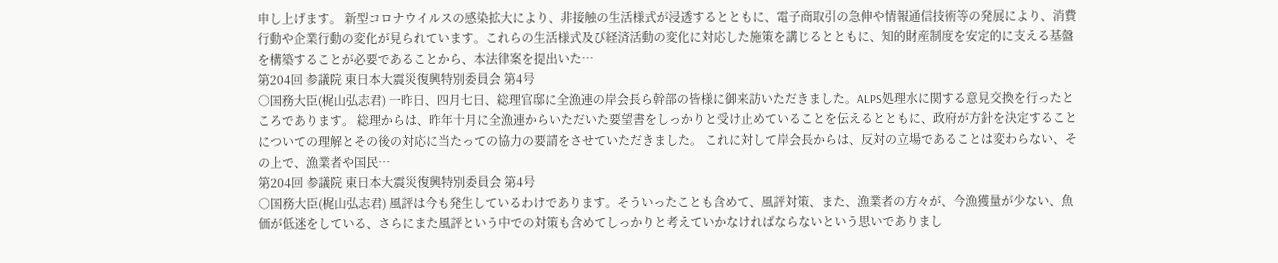申し上げます。 新型コロナウイルスの感染拡大により、非接触の生活様式が浸透するとともに、電子商取引の急伸や情報通信技術等の発展により、消費行動や企業行動の変化が見られています。これらの生活様式及び経済活動の変化に対応した施策を講じるとともに、知的財産制度を安定的に支える基盤を構築することが必要であることから、本法律案を提出いた…
第204回 参議院 東日本大震災復興特別委員会 第4号
○国務大臣(梶山弘志君) 一昨日、四月七日、総理官邸に全漁連の岸会長ら幹部の皆様に御来訪いただきました。ALPS処理水に関する意見交換を行ったところであります。 総理からは、昨年十月に全漁連からいただいた要望書をしっかりと受け止めていることを伝えるとともに、政府が方針を決定することについての理解とその後の対応に当たっての協力の要請をさせていただきました。 これに対して岸会長からは、反対の立場であることは変わらない、その上で、漁業者や国民…
第204回 参議院 東日本大震災復興特別委員会 第4号
○国務大臣(梶山弘志君) 風評は今も発生しているわけであります。そういったことも含めて、風評対策、また、漁業者の方々が、今漁獲量が少ない、魚価が低迷をしている、さらにまた風評という中での対策も含めてしっかりと考えていかなければならないという思いでありまし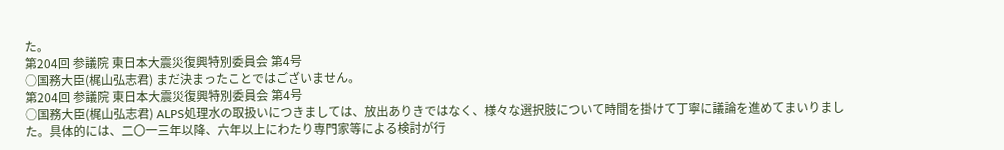た。
第204回 参議院 東日本大震災復興特別委員会 第4号
○国務大臣(梶山弘志君) まだ決まったことではございません。
第204回 参議院 東日本大震災復興特別委員会 第4号
○国務大臣(梶山弘志君) ALPS処理水の取扱いにつきましては、放出ありきではなく、様々な選択肢について時間を掛けて丁寧に議論を進めてまいりました。具体的には、二〇一三年以降、六年以上にわたり専門家等による検討が行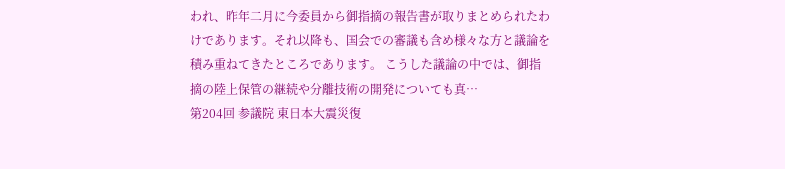われ、昨年二月に今委員から御指摘の報告書が取りまとめられたわけであります。それ以降も、国会での審議も含め様々な方と議論を積み重ねてきたところであります。 こうした議論の中では、御指摘の陸上保管の継続や分離技術の開発についても真…
第204回 参議院 東日本大震災復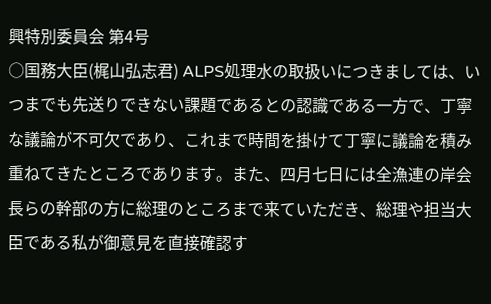興特別委員会 第4号
○国務大臣(梶山弘志君) ALPS処理水の取扱いにつきましては、いつまでも先送りできない課題であるとの認識である一方で、丁寧な議論が不可欠であり、これまで時間を掛けて丁寧に議論を積み重ねてきたところであります。また、四月七日には全漁連の岸会長らの幹部の方に総理のところまで来ていただき、総理や担当大臣である私が御意見を直接確認す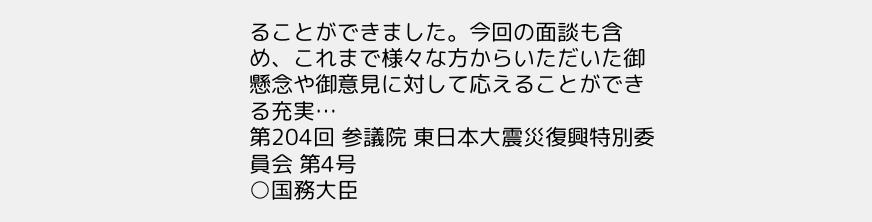ることができました。今回の面談も含め、これまで様々な方からいただいた御懸念や御意見に対して応えることができる充実…
第204回 参議院 東日本大震災復興特別委員会 第4号
○国務大臣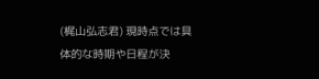(梶山弘志君) 現時点では具体的な時期や日程が決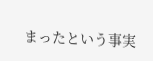まったという事実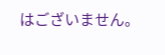はございません。